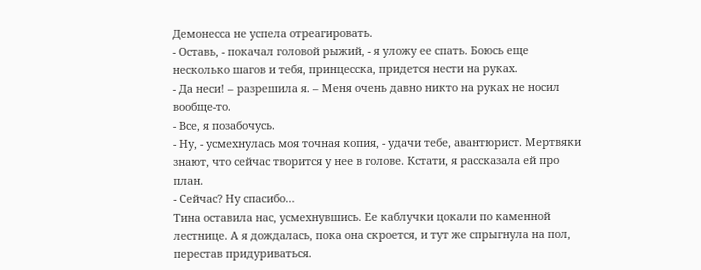Демонесса не успела отреагировать.
- Оставь, - покачал головой рыжий, - я уложу ее спать. Боюсь еще несколько шагов и тебя, принцесска, придется нести на руках.
- Да неси! – разрешила я. – Меня очень давно никто на руках не носил вообще-то.
- Все, я позабочусь.
- Ну, - усмехнулась моя точная копия, - удачи тебе, авантюрист. Мертвяки знают, что сейчас творится у нее в голове. Кстати, я рассказала ей про план.
- Сейчас? Ну спасибо…
Тина оставила нас, усмехнувшись. Ее каблучки цокали по каменной лестнице. А я дождалась, пока она скроется, и тут же спрыгнула на пол, перестав придуриваться.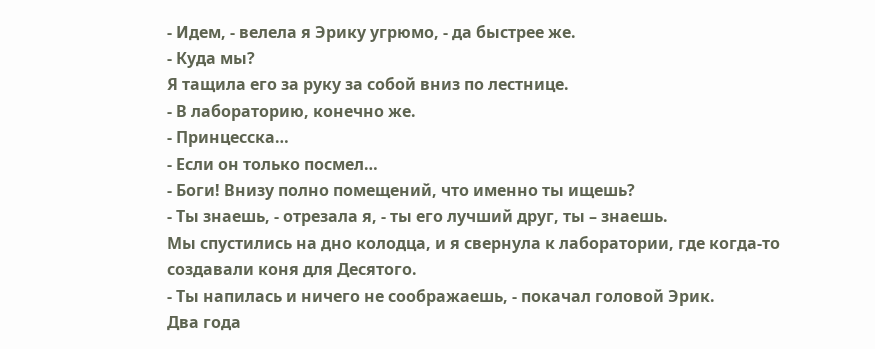- Идем, - велела я Эрику угрюмо, - да быстрее же.
- Куда мы?
Я тащила его за руку за собой вниз по лестнице.
- В лабораторию, конечно же.
- Принцесска…
- Если он только посмел…
- Боги! Внизу полно помещений, что именно ты ищешь?
- Ты знаешь, - отрезала я, - ты его лучший друг, ты – знаешь.
Мы спустились на дно колодца, и я свернула к лаборатории, где когда-то создавали коня для Десятого.
- Ты напилась и ничего не соображаешь, - покачал головой Эрик.
Два года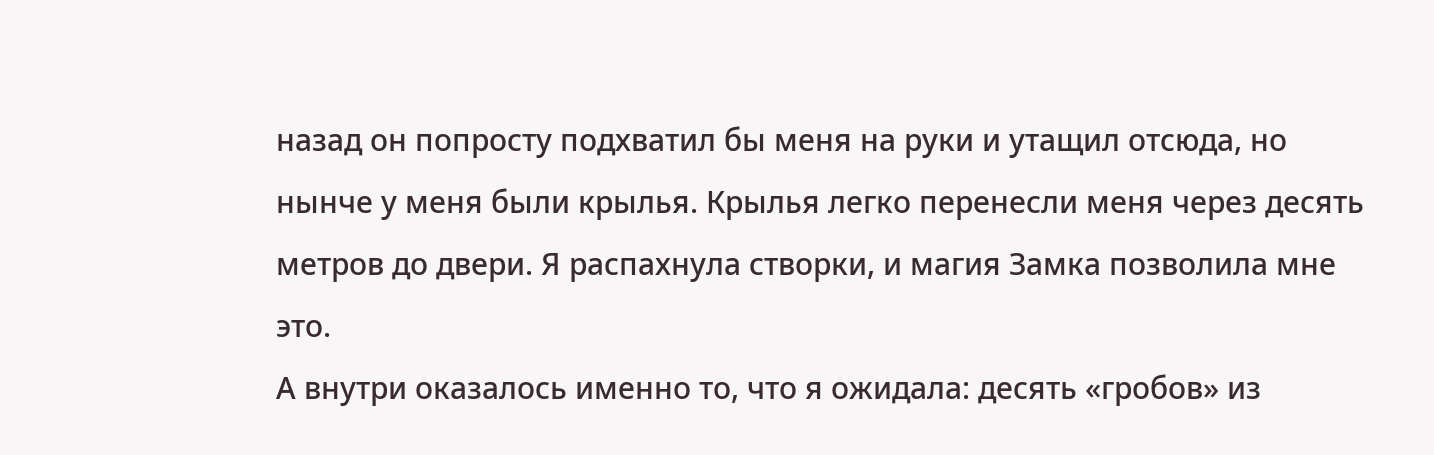назад он попросту подхватил бы меня на руки и утащил отсюда, но нынче у меня были крылья. Крылья легко перенесли меня через десять метров до двери. Я распахнула створки, и магия Замка позволила мне это.
А внутри оказалось именно то, что я ожидала: десять «гробов» из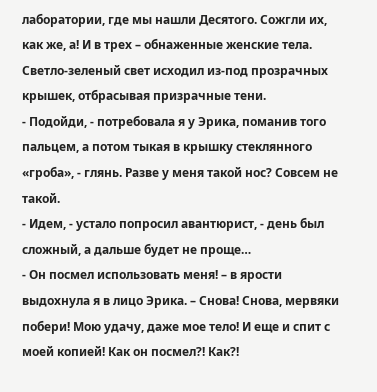лаборатории, где мы нашли Десятого. Сожгли их, как же, а! И в трех – обнаженные женские тела. Светло-зеленый свет исходил из-под прозрачных крышек, отбрасывая призрачные тени.
- Подойди, - потребовала я у Эрика, поманив того пальцем, а потом тыкая в крышку стеклянного «гроба», - глянь. Разве у меня такой нос? Совсем не такой.
- Идем, - устало попросил авантюрист, - день был сложный, а дальше будет не проще…
- Он посмел использовать меня! – в ярости выдохнула я в лицо Эрика. – Снова! Снова, мервяки побери! Мою удачу, даже мое тело! И еще и спит с моей копией! Как он посмел?! Как?!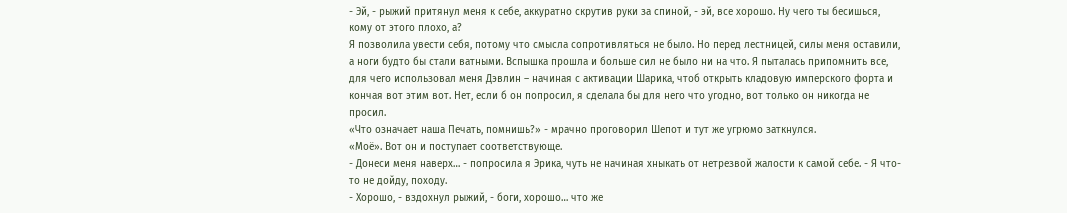- Эй, - рыжий притянул меня к себе, аккуратно скрутив руки за спиной, - эй, все хорошо. Ну чего ты бесишься, кому от этого плохо, а?
Я позволила увести себя, потому что смысла сопротивляться не было. Но перед лестницей, силы меня оставили, а ноги будто бы стали ватными. Вспышка прошла и больше сил не было ни на что. Я пыталась припомнить все, для чего использовал меня Дэвлин – начиная с активации Шарика, чтоб открыть кладовую имперского форта и кончая вот этим вот. Нет, если б он попросил, я сделала бы для него что угодно, вот только он никогда не просил.
«Что означает наша Печать, помнишь?» - мрачно проговорил Шепот и тут же угрюмо заткнулся.
«Моё». Вот он и поступает соответствующе.
- Донеси меня наверх… - попросила я Эрика, чуть не начиная хныкать от нетрезвой жалости к самой себе. - Я что-то не дойду, походу.
- Хорошо, - вздохнул рыжий, - боги, хорошо… что же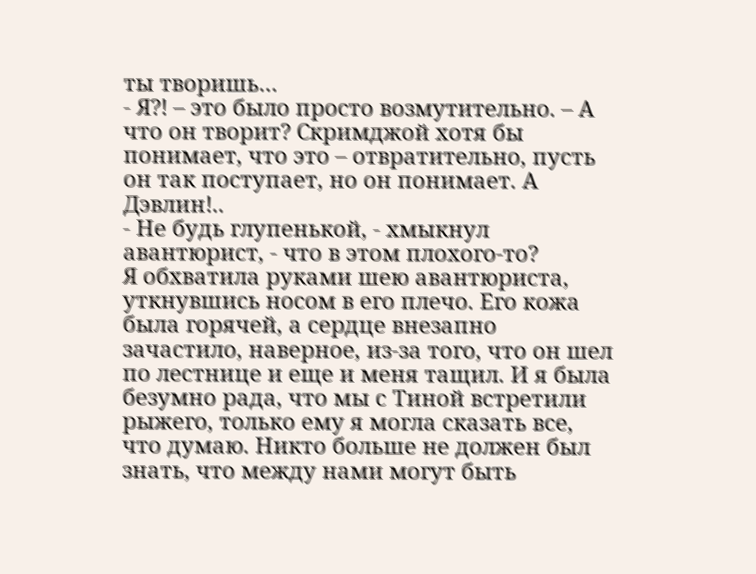ты творишь…
- Я?! – это было просто возмутительно. – А что он творит? Скримджой хотя бы понимает, что это – отвратительно, пусть он так поступает, но он понимает. А Дэвлин!..
- Не будь глупенькой, - хмыкнул авантюрист, - что в этом плохого-то?
Я обхватила руками шею авантюриста, уткнувшись носом в его плечо. Его кожа была горячей, а сердце внезапно зачастило, наверное, из-за того, что он шел по лестнице и еще и меня тащил. И я была безумно рада, что мы с Тиной встретили рыжего, только ему я могла сказать все, что думаю. Никто больше не должен был знать, что между нами могут быть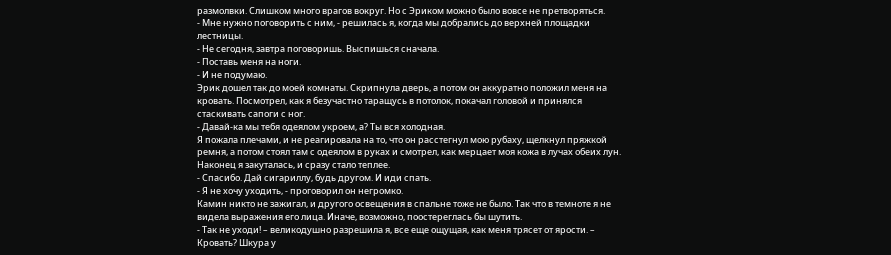размолвки. Слишком много врагов вокруг. Но с Эриком можно было вовсе не претворяться.
- Мне нужно поговорить с ним, - решилась я, когда мы добрались до верхней площадки лестницы.
- Не сегодня, завтра поговоришь. Выспишься сначала.
- Поставь меня на ноги.
- И не подумаю.
Эрик дошел так до моей комнаты. Скрипнула дверь, а потом он аккуратно положил меня на кровать. Посмотрел, как я безучастно таращусь в потолок, покачал головой и принялся стаскивать сапоги с ног.
- Давай-ка мы тебя одеялом укроем, а? Ты вся холодная.
Я пожала плечами, и не реагировала на то, что он расстегнул мою рубаху, щелкнул пряжкой ремня, а потом стоял там с одеялом в руках и смотрел, как мерцает моя кожа в лучах обеих лун. Наконец я закуталась, и сразу стало теплее.
- Спасибо. Дай сигариллу, будь другом. И иди спать.
- Я не хочу уходить, - проговорил он негромко.
Камин никто не зажигал, и другого освещения в спальне тоже не было. Так что в темноте я не видела выражения его лица. Иначе, возможно, поостереглась бы шутить.
- Так не уходи! – великодушно разрешила я, все еще ощущая, как меня трясет от ярости. – Кровать? Шкура у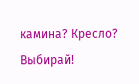камина? Кресло? Выбирай!